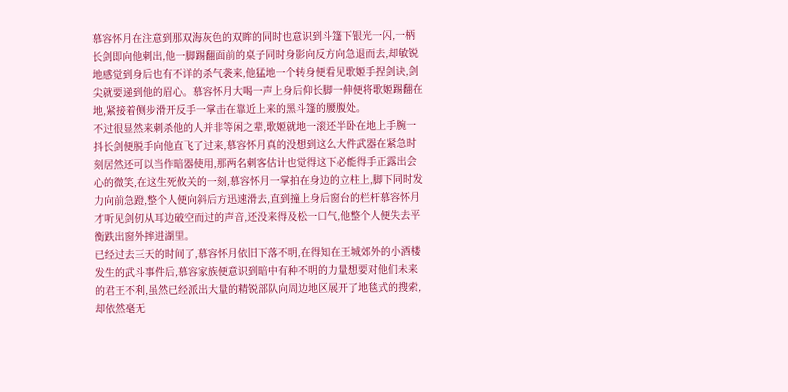慕容怀月在注意到那双海灰色的双眸的同时也意识到斗篷下银光一闪,一柄长剑即向他刺出,他一脚踢翻面前的桌子同时身影向反方向急退而去,却敏锐地感觉到身后也有不详的杀气袭来,他猛地一个转身便看见歌姬手捏剑诀,剑尖就要递到他的眉心。慕容怀月大喝一声上身后仰长脚一伸便将歌姬踢翻在地,紧接着侧步滑开反手一掌击在靠近上来的黑斗篷的腰腹处。
不过很显然来刺杀他的人并非等闲之辈,歌姬就地一滚还半卧在地上手腕一抖长剑便脱手向他直飞了过来,慕容怀月真的没想到这么大件武器在紧急时刻居然还可以当作暗器使用,那两名刺客估计也觉得这下必能得手正露出会心的微笑,在这生死攸关的一刻,慕容怀月一掌拍在身边的立柱上,脚下同时发力向前急蹬,整个人便向斜后方迅速滑去,直到撞上身后窗台的栏杆慕容怀月才听见剑仞从耳边破空而过的声音,还没来得及松一口气,他整个人便失去平衡跌出窗外摔进湖里。
已经过去三天的时间了,慕容怀月依旧下落不明,在得知在王城郊外的小酒楼发生的武斗事件后,慕容家族便意识到暗中有种不明的力量想要对他们未来的君王不利,虽然已经派出大量的精锐部队向周边地区展开了地毯式的搜索,却依然毫无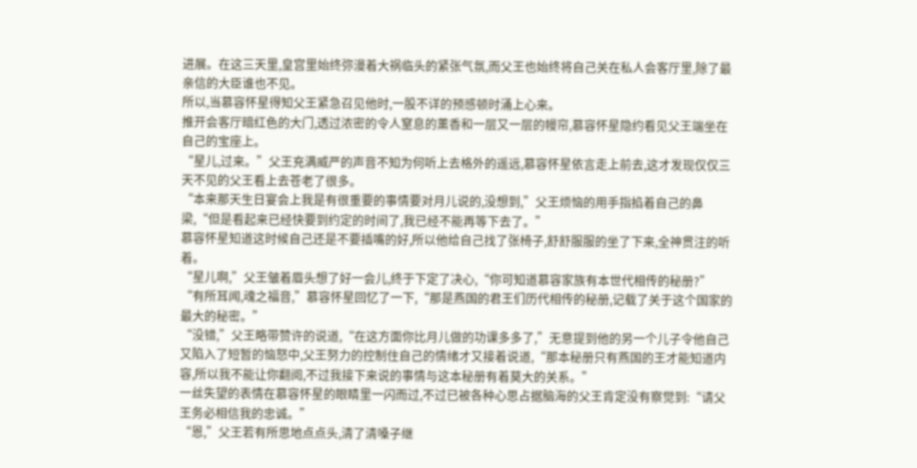进展。在这三天里,皇宫里始终弥漫着大祸临头的紧张气氛,而父王也始终将自己关在私人会客厅里,除了最亲信的大臣谁也不见。
所以,当慕容怀星得知父王紧急召见他时,一股不详的预感顿时涌上心来。
推开会客厅暗红色的大门,透过浓密的令人窒息的薰香和一层又一层的幔帘,慕容怀星隐约看见父王端坐在自己的宝座上。
“星儿,过来。”父王充满威严的声音不知为何听上去格外的遥远,慕容怀星依言走上前去,这才发现仅仅三天不见的父王看上去苍老了很多。
“本来那天生日宴会上我是有很重要的事情要对月儿说的,没想到,”父王烦恼的用手指掐着自己的鼻梁,“但是看起来已经快要到约定的时间了,我已经不能再等下去了。”
慕容怀星知道这时候自己还是不要插嘴的好,所以他给自己找了张椅子,舒舒服服的坐了下来,全神贯注的听着。
“星儿啊,”父王皱着眉头想了好一会儿,终于下定了决心,“你可知道慕容家族有本世代相传的秘册?”
“有所耳闻,魂之福音,”慕容怀星回忆了一下,“那是燕国的君王们历代相传的秘册,记载了关于这个国家的最大的秘密。”
“没错,”父王略带赞许的说道,“在这方面你比月儿做的功课多多了,”无意提到他的另一个儿子令他自己又陷入了短暂的恼怒中,父王努力的控制住自己的情绪才又接着说道,“那本秘册只有燕国的王才能知道内容,所以我不能让你翻阅,不过我接下来说的事情与这本秘册有着莫大的关系。”
一丝失望的表情在慕容怀星的眼睛里一闪而过,不过已被各种心思占据脑海的父王肯定没有察觉到:“请父王务必相信我的忠诚。”
“恩,”父王若有所思地点点头,清了清嗓子继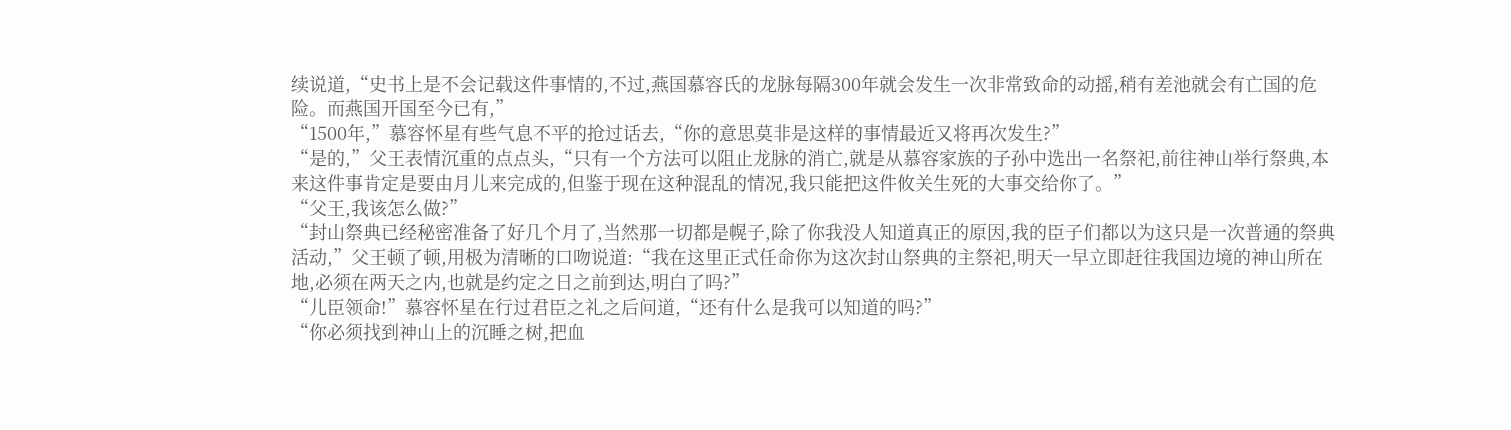续说道,“史书上是不会记载这件事情的,不过,燕国慕容氏的龙脉每隔300年就会发生一次非常致命的动摇,稍有差池就会有亡国的危险。而燕国开国至今已有,”
“1500年,”慕容怀星有些气息不平的抢过话去,“你的意思莫非是这样的事情最近又将再次发生?”
“是的,”父王表情沉重的点点头,“只有一个方法可以阻止龙脉的消亡,就是从慕容家族的子孙中选出一名祭祀,前往神山举行祭典,本来这件事肯定是要由月儿来完成的,但鉴于现在这种混乱的情况,我只能把这件攸关生死的大事交给你了。”
“父王,我该怎么做?”
“封山祭典已经秘密准备了好几个月了,当然那一切都是幌子,除了你我没人知道真正的原因,我的臣子们都以为这只是一次普通的祭典活动,”父王顿了顿,用极为清晰的口吻说道:“我在这里正式任命你为这次封山祭典的主祭祀,明天一早立即赶往我国边境的神山所在地,必须在两天之内,也就是约定之日之前到达,明白了吗?”
“儿臣领命!”慕容怀星在行过君臣之礼之后问道,“还有什么是我可以知道的吗?”
“你必须找到神山上的沉睡之树,把血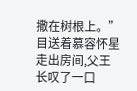撒在树根上。”
目送着慕容怀星走出房间,父王长叹了一口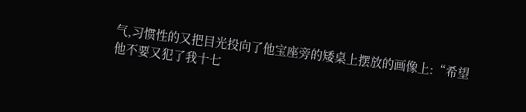气,习惯性的又把目光投向了他宝座旁的矮桌上摆放的画像上:“希望他不要又犯了我十七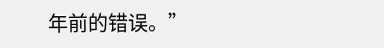年前的错误。”